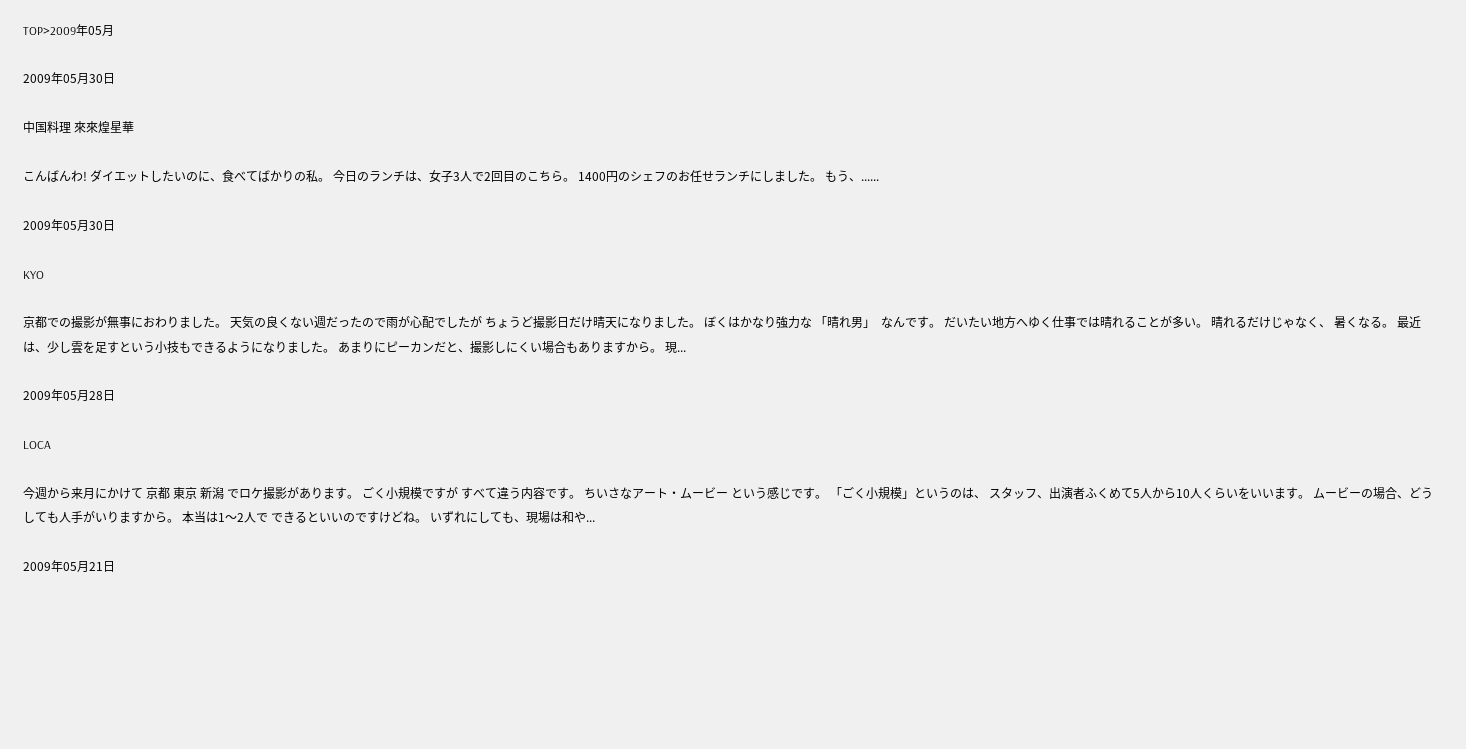TOP>2009年05月

2009年05月30日

中国料理 來來煌星華

こんばんわ! ダイエットしたいのに、食べてばかりの私。 今日のランチは、女子3人で2回目のこちら。 1400円のシェフのお任せランチにしました。 もう、......

2009年05月30日

KYO

京都での撮影が無事におわりました。 天気の良くない週だったので雨が心配でしたが ちょうど撮影日だけ晴天になりました。 ぼくはかなり強力な 「晴れ男」  なんです。 だいたい地方へゆく仕事では晴れることが多い。 晴れるだけじゃなく、 暑くなる。 最近は、少し雲を足すという小技もできるようになりました。 あまりにピーカンだと、撮影しにくい場合もありますから。 現...

2009年05月28日

LOCA

今週から来月にかけて 京都 東京 新潟 でロケ撮影があります。 ごく小規模ですが すべて違う内容です。 ちいさなアート・ムービー という感じです。 「ごく小規模」というのは、 スタッフ、出演者ふくめて5人から10人くらいをいいます。 ムービーの場合、どうしても人手がいりますから。 本当は1〜2人で できるといいのですけどね。 いずれにしても、現場は和や...

2009年05月21日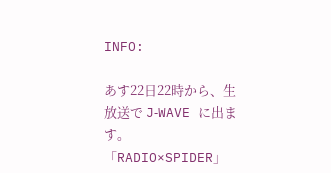INFO:

あす22日22時から、生放送で J‐WAVE に出ます。 「RADIO×SPIDER」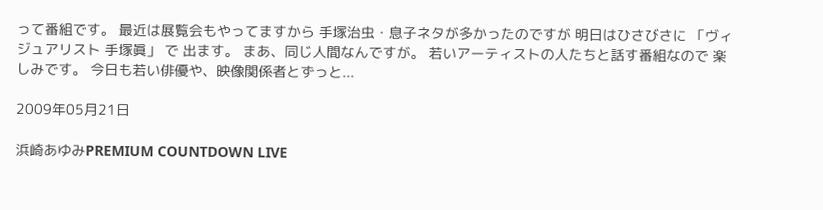って番組です。 最近は展覧会もやってますから 手塚治虫・息子ネタが多かったのですが 明日はひさびさに 「ヴィジュアリスト 手塚眞」 で 出ます。 まあ、同じ人間なんですが。 若いアーティストの人たちと話す番組なので 楽しみです。 今日も若い俳優や、映像関係者とずっと...

2009年05月21日

浜崎あゆみPREMIUM COUNTDOWN LIVE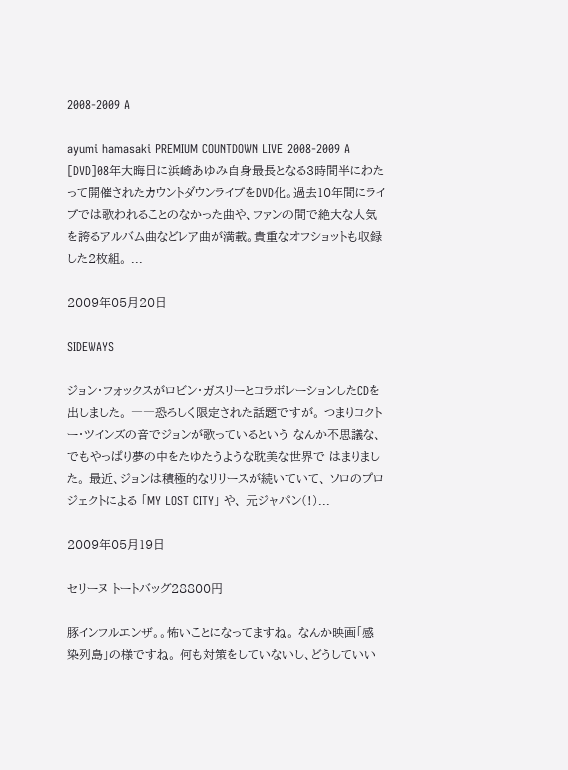2008-2009 A

ayumi hamasaki PREMIUM COUNTDOWN LIVE 2008-2009 A [DVD]08年大晦日に浜崎あゆみ自身最長となる3時間半にわたって開催されたカウントダウンライブをDVD化。過去10年間にライブでは歌われることのなかった曲や、ファンの間で絶大な人気を誇るアルバム曲などレア曲が満載。貴重なオフショットも収録した2枚組。 ...

2009年05月20日

SIDEWAYS

ジョン・フォックスがロビン・ガスリーとコラボレーションしたCDを出しました。 ――恐ろしく限定された話題ですが。 つまりコクトー・ツインズの音でジョンが歌っているという なんか不思議な、 でもやっぱり夢の中をたゆたうような耽美な世界で はまりました。 最近、ジョンは積極的なリリースが続いていて、 ソロのプロジェクトによる 「MY LOST CITY」 や、 元ジャパン(!)...

2009年05月19日

セリーヌ トートバッグ28800円

豚インフルエンザ。。怖いことになってますね。 なんか映画「感染列島」の様ですね。 何も対策をしていないし、どうしていい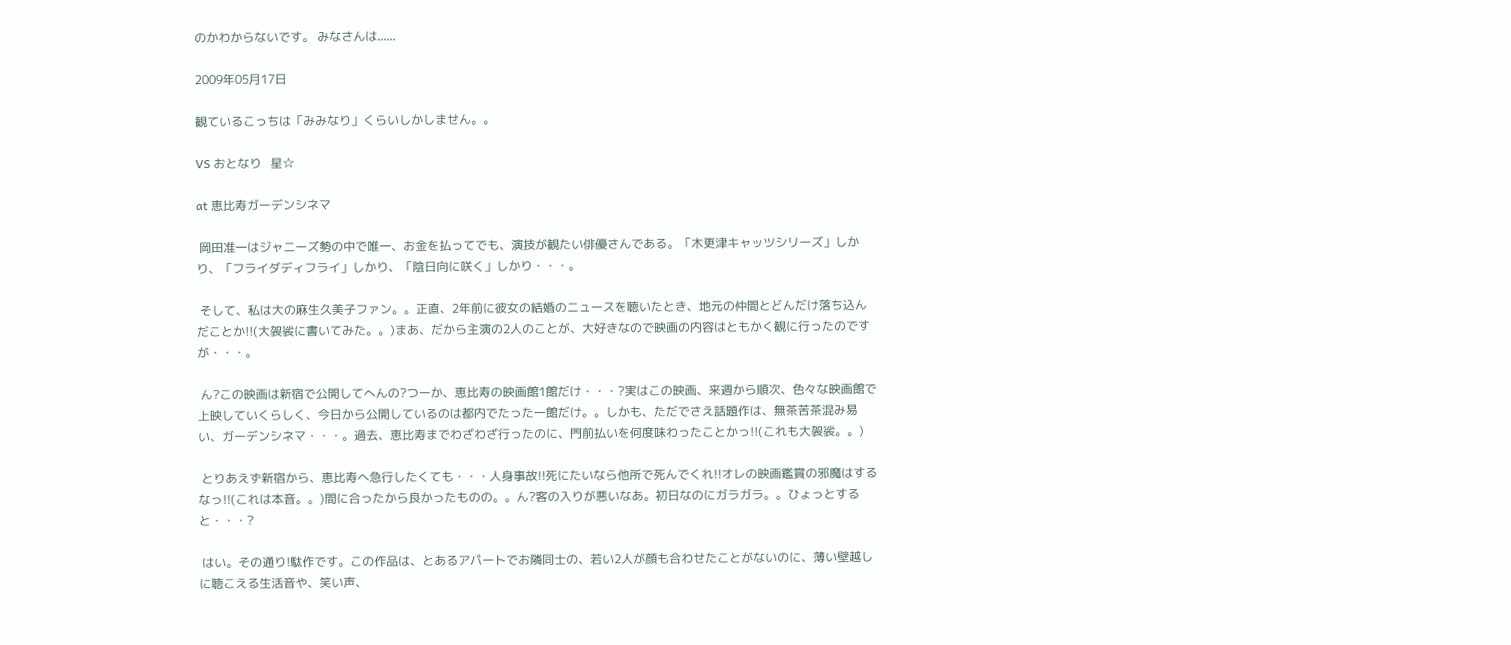のかわからないです。 みなさんは......

2009年05月17日

観ているこっちは「みみなり」くらいしかしません。。

VS おとなり   星☆

at 恵比寿ガーデンシネマ

 岡田准一はジャニーズ勢の中で唯一、お金を払ってでも、演技が観たい俳優さんである。「木更津キャッツシリーズ」しかり、「フライダディフライ」しかり、「陰日向に咲く」しかり・・・。

 そして、私は大の麻生久美子ファン。。正直、2年前に彼女の結婚のニュースを聴いたとき、地元の仲間とどんだけ落ち込んだことか!!(大袈裟に書いてみた。。)まあ、だから主演の2人のことが、大好きなので映画の内容はともかく観に行ったのですが・・・。

 ん?この映画は新宿で公開してへんの?つーか、恵比寿の映画館1館だけ・・・?実はこの映画、来週から順次、色々な映画館で上映していくらしく、今日から公開しているのは都内でたった一館だけ。。しかも、ただでさえ話題作は、無茶苦茶混み易い、ガーデンシネマ・・・。過去、恵比寿までわざわざ行ったのに、門前払いを何度味わったことかっ!!(これも大袈裟。。)

 とりあえず新宿から、恵比寿へ急行したくても・・・人身事故!!死にたいなら他所で死んでくれ!!オレの映画鑑賞の邪魔はするなっ!!(これは本音。。)間に合ったから良かったものの。。ん?客の入りが悪いなあ。初日なのにガラガラ。。ひょっとすると・・・?

 はい。その通り!駄作です。この作品は、とあるアパートでお隣同士の、若い2人が顔も合わせたことがないのに、薄い壁越しに聴こえる生活音や、笑い声、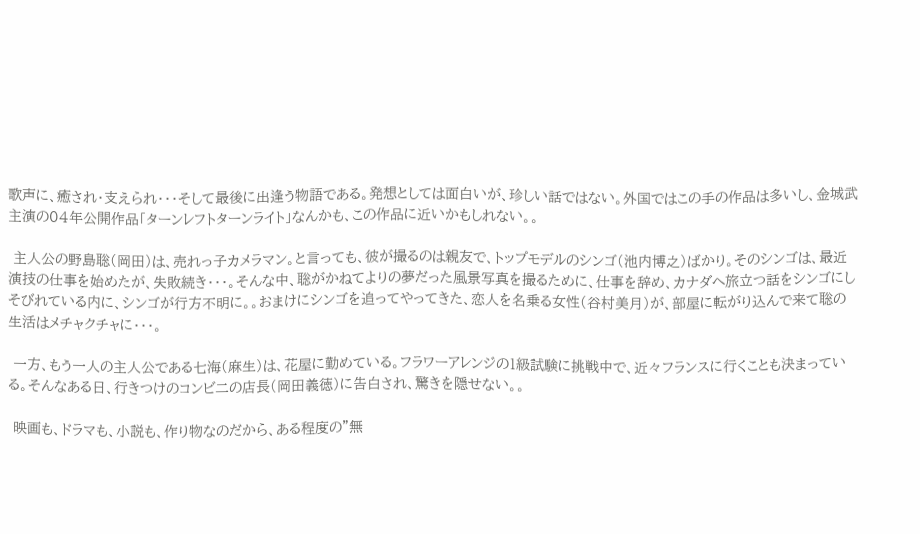歌声に、癒され・支えられ・・・そして最後に出逢う物語である。発想としては面白いが、珍しい話ではない。外国ではこの手の作品は多いし、金城武主演の04年公開作品「ターンレフトターンライト」なんかも、この作品に近いかもしれない。。

 主人公の野島聡(岡田)は、売れっ子カメラマン。と言っても、彼が撮るのは親友で、トップモデルのシンゴ(池内博之)ばかり。そのシンゴは、最近演技の仕事を始めたが、失敗続き・・・。そんな中、聡がかねてよりの夢だった風景写真を撮るために、仕事を辞め、カナダへ旅立つ話をシンゴにしそびれている内に、シンゴが行方不明に。。おまけにシンゴを追ってやってきた、恋人を名乗る女性(谷村美月)が、部屋に転がり込んで来て聡の生活はメチャクチャに・・・。

 一方、もう一人の主人公である七海(麻生)は、花屋に勤めている。フラワーアレンジの1級試験に挑戦中で、近々フランスに行くことも決まっている。そんなある日、行きつけのコンビ二の店長(岡田義徳)に告白され、驚きを隠せない。。

 映画も、ドラマも、小説も、作り物なのだから、ある程度の”無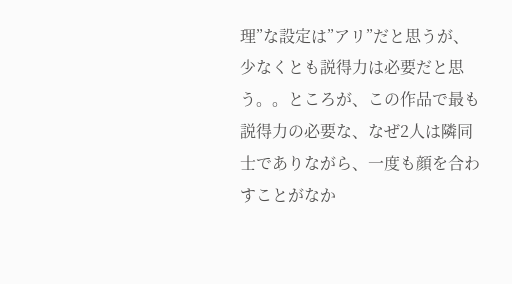理”な設定は”アリ”だと思うが、少なくとも説得力は必要だと思う。。ところが、この作品で最も説得力の必要な、なぜ2人は隣同士でありながら、一度も顔を合わすことがなか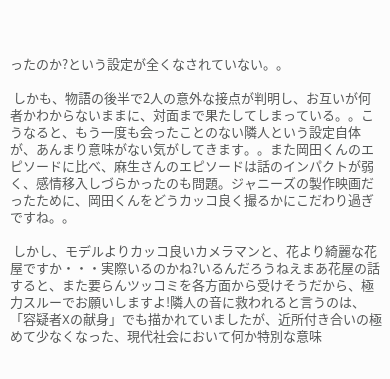ったのか?という設定が全くなされていない。。

 しかも、物語の後半で2人の意外な接点が判明し、お互いが何者かわからないままに、対面まで果たしてしまっている。。こうなると、もう一度も会ったことのない隣人という設定自体が、あんまり意味がない気がしてきます。。また岡田くんのエピソードに比べ、麻生さんのエピソードは話のインパクトが弱く、感情移入しづらかったのも問題。ジャニーズの製作映画だったために、岡田くんをどうカッコ良く撮るかにこだわり過ぎですね。。

 しかし、モデルよりカッコ良いカメラマンと、花より綺麗な花屋ですか・・・実際いるのかね?いるんだろうねえまあ花屋の話すると、また要らんツッコミを各方面から受けそうだから、極力スルーでお願いしますよ!隣人の音に救われると言うのは、「容疑者Xの献身」でも描かれていましたが、近所付き合いの極めて少なくなった、現代社会において何か特別な意味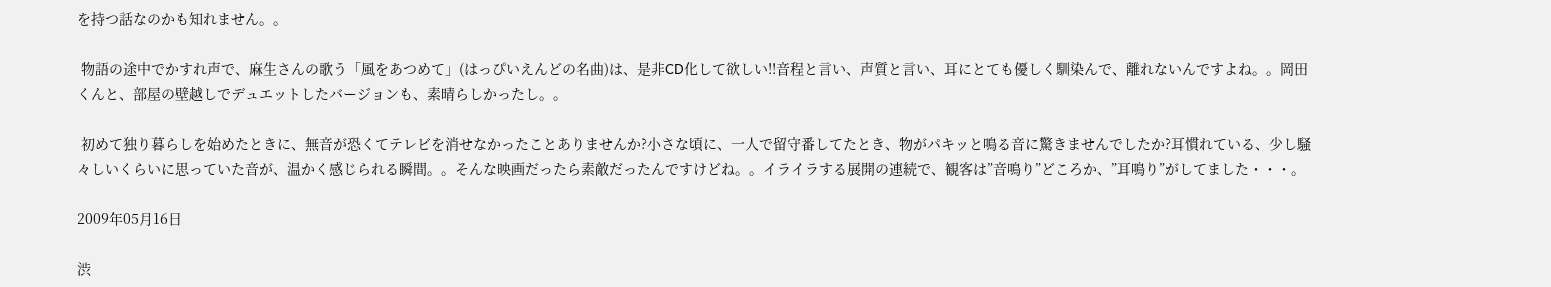を持つ話なのかも知れません。。

 物語の途中でかすれ声で、麻生さんの歌う「風をあつめて」(はっぴいえんどの名曲)は、是非CD化して欲しい!!音程と言い、声質と言い、耳にとても優しく馴染んで、離れないんですよね。。岡田くんと、部屋の壁越しでデュエットしたバージョンも、素晴らしかったし。。

 初めて独り暮らしを始めたときに、無音が恐くてテレビを消せなかったことありませんか?小さな頃に、一人で留守番してたとき、物がパキッと鳴る音に驚きませんでしたか?耳慣れている、少し騒々しいくらいに思っていた音が、温かく感じられる瞬間。。そんな映画だったら素敵だったんですけどね。。イライラする展開の連続で、観客は”音鳴り”どころか、”耳鳴り”がしてました・・・。

2009年05月16日

渋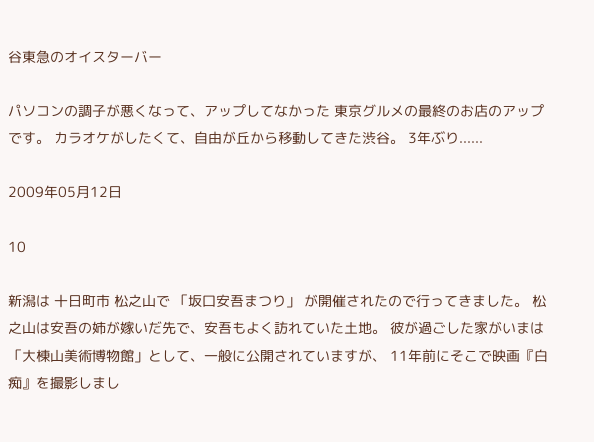谷東急のオイスターバー

パソコンの調子が悪くなって、アップしてなかった 東京グルメの最終のお店のアップです。 カラオケがしたくて、自由が丘から移動してきた渋谷。 3年ぶり......

2009年05月12日

10

新潟は 十日町市 松之山で 「坂口安吾まつり」 が開催されたので行ってきました。 松之山は安吾の姉が嫁いだ先で、安吾もよく訪れていた土地。 彼が過ごした家がいまは「大棟山美術博物館」として、一般に公開されていますが、 11年前にそこで映画『白痴』を撮影しまし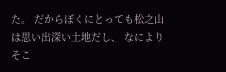た。 だからぼくにとっても松之山は思い出深い土地だし、 なによりそこ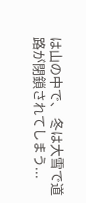は山の中で、 冬は大雪で道路が閉鎖されてしまう...